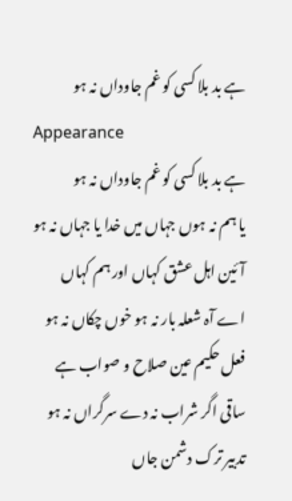ہے بد بلا کسی کو غم جاوداں نہ ہو
Appearance
ہے بد بلا کسی کو غم جاوداں نہ ہو
یا ہم نہ ہوں جہاں میں خدا یا جہاں نہ ہو
آئین اہل عشق کہاں اور ہم کہاں
اے آہ شعلہ بار نہ ہو خوں چکاں نہ ہو
فعل حکیم عین صلاح و صواب ہے
ساقی اگر شراب نہ دے سرگراں نہ ہو
تدبیر ترک دشمن جاں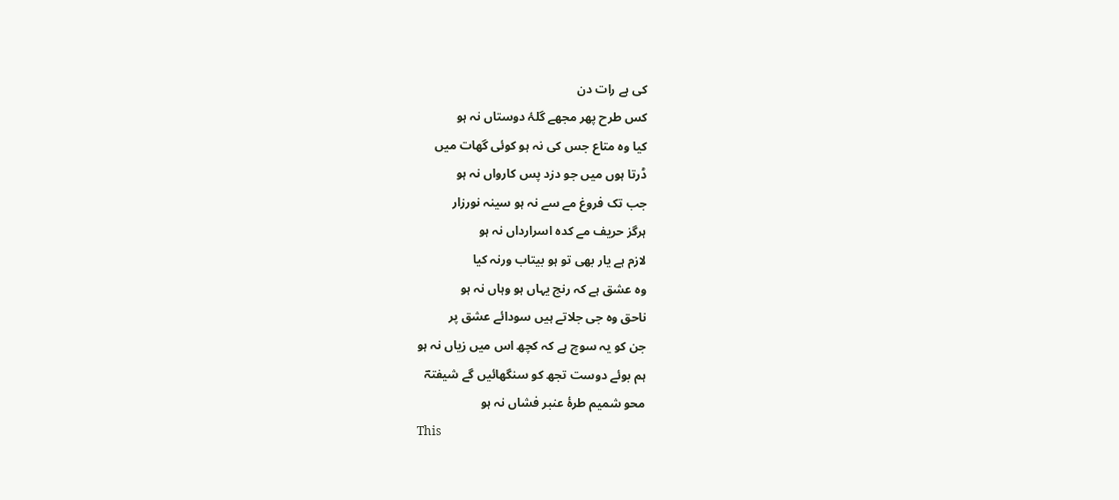کی ہے رات دن
کس طرح پھر مجھے گلۂ دوستاں نہ ہو
کیا وہ متاع جس کی نہ ہو کوئی گھات میں
ڈرتا ہوں میں جو دزد پس کارواں نہ ہو
جب تک فروغ مے سے نہ ہو سینہ نورزار
ہرگز حریف مے کدہ اسرارداں نہ ہو
لازم ہے یار بھی تو ہو بیتاب ورنہ کیا
وہ عشق ہے کہ رنج یہاں ہو وہاں نہ ہو
ناحق وہ جی جلاتے ہیں سودائے عشق پر
جن کو یہ سوچ ہے کہ کچھ اس میں زیاں نہ ہو
ہم بوئے دوست تجھ کو سنگھائیں گے شیفتہؔ
محو شمیم طرۂ عنبر فشاں نہ ہو
This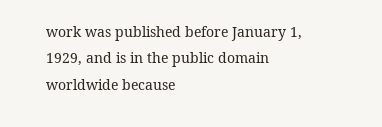work was published before January 1, 1929, and is in the public domain worldwide because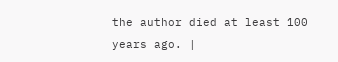the author died at least 100 years ago. |